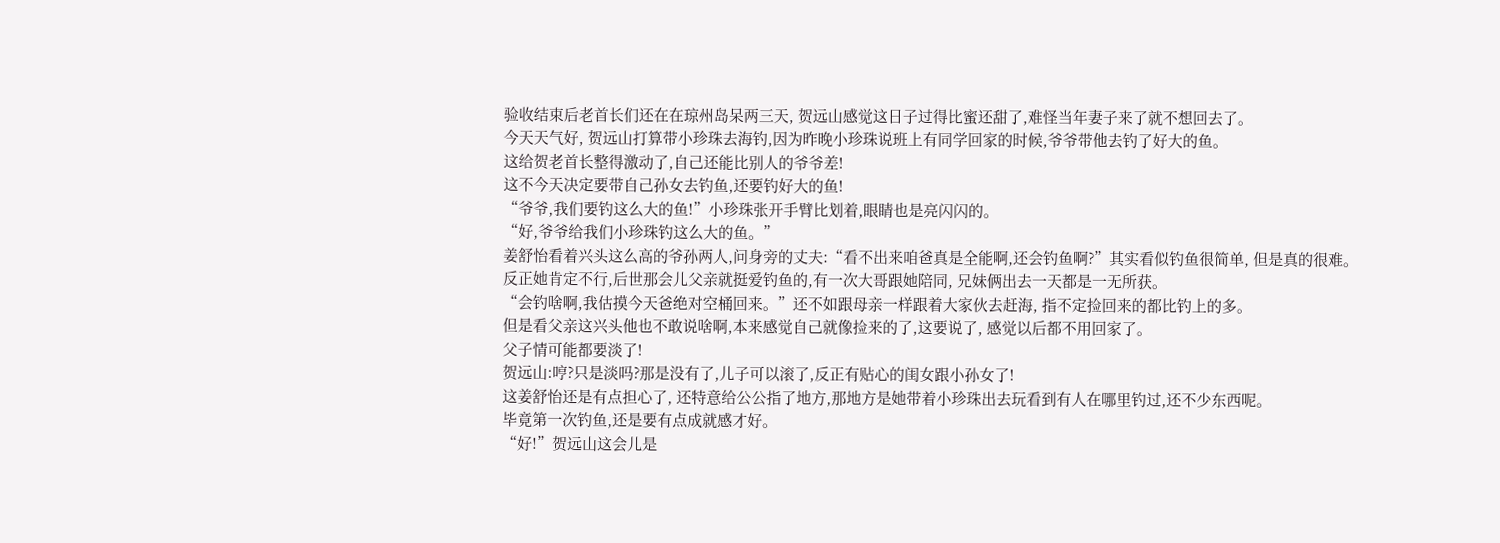验收结束后老首长们还在在琼州岛呆两三天, 贺远山感觉这日子过得比蜜还甜了,难怪当年妻子来了就不想回去了。
今天天气好, 贺远山打算带小珍珠去海钓,因为昨晚小珍珠说班上有同学回家的时候,爷爷带他去钓了好大的鱼。
这给贺老首长整得激动了,自己还能比别人的爷爷差!
这不今天决定要带自己孙女去钓鱼,还要钓好大的鱼!
“爷爷,我们要钓这么大的鱼!”小珍珠张开手臂比划着,眼睛也是亮闪闪的。
“好,爷爷给我们小珍珠钓这么大的鱼。”
姜舒怡看着兴头这么高的爷孙两人,问身旁的丈夫:“看不出来咱爸真是全能啊,还会钓鱼啊?”其实看似钓鱼很简单, 但是真的很难。
反正她肯定不行,后世那会儿父亲就挺爱钓鱼的,有一次大哥跟她陪同, 兄妹俩出去一天都是一无所获。
“会钓啥啊,我估摸今天爸绝对空桶回来。”还不如跟母亲一样跟着大家伙去赶海, 指不定捡回来的都比钓上的多。
但是看父亲这兴头他也不敢说啥啊,本来感觉自己就像捡来的了,这要说了, 感觉以后都不用回家了。
父子情可能都要淡了!
贺远山:哼?只是淡吗?那是没有了,儿子可以滚了,反正有贴心的闺女跟小孙女了!
这姜舒怡还是有点担心了, 还特意给公公指了地方,那地方是她带着小珍珠出去玩看到有人在哪里钓过,还不少东西呢。
毕竟第一次钓鱼,还是要有点成就感才好。
“好!”贺远山这会儿是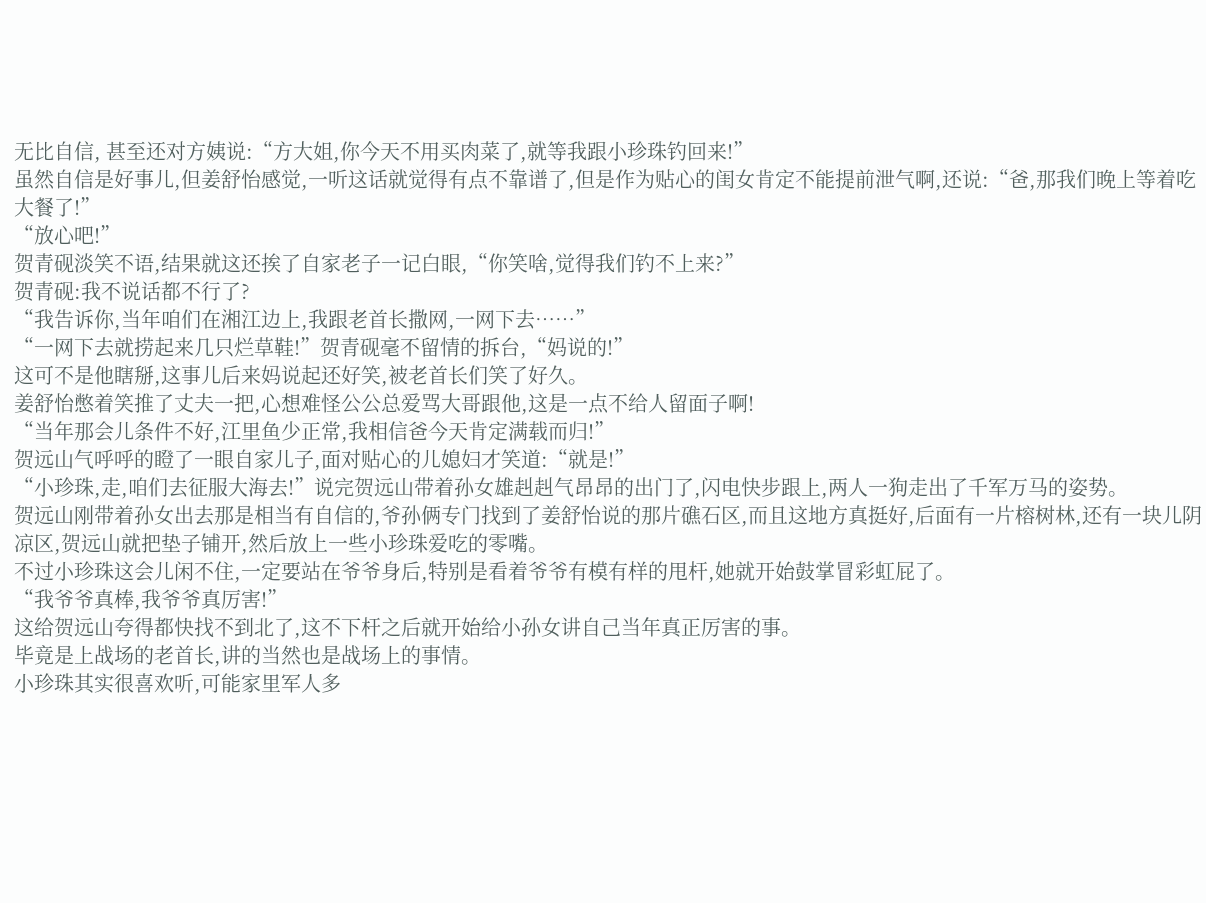无比自信, 甚至还对方姨说:“方大姐,你今天不用买肉菜了,就等我跟小珍珠钓回来!”
虽然自信是好事儿,但姜舒怡感觉,一听这话就觉得有点不靠谱了,但是作为贴心的闺女肯定不能提前泄气啊,还说:“爸,那我们晚上等着吃大餐了!”
“放心吧!”
贺青砚淡笑不语,结果就这还挨了自家老子一记白眼,“你笑啥,觉得我们钓不上来?”
贺青砚:我不说话都不行了?
“我告诉你,当年咱们在湘江边上,我跟老首长撒网,一网下去……”
“一网下去就捞起来几只烂草鞋!”贺青砚毫不留情的拆台,“妈说的!”
这可不是他瞎掰,这事儿后来妈说起还好笑,被老首长们笑了好久。
姜舒怡憋着笑推了丈夫一把,心想难怪公公总爱骂大哥跟他,这是一点不给人留面子啊!
“当年那会儿条件不好,江里鱼少正常,我相信爸今天肯定满载而归!”
贺远山气呼呼的瞪了一眼自家儿子,面对贴心的儿媳妇才笑道:“就是!”
“小珍珠,走,咱们去征服大海去!”说完贺远山带着孙女雄赳赳气昂昂的出门了,闪电快步跟上,两人一狗走出了千军万马的姿势。
贺远山刚带着孙女出去那是相当有自信的,爷孙俩专门找到了姜舒怡说的那片礁石区,而且这地方真挺好,后面有一片榕树林,还有一块儿阴凉区,贺远山就把垫子铺开,然后放上一些小珍珠爱吃的零嘴。
不过小珍珠这会儿闲不住,一定要站在爷爷身后,特别是看着爷爷有模有样的甩杆,她就开始鼓掌冒彩虹屁了。
“我爷爷真棒,我爷爷真厉害!”
这给贺远山夸得都快找不到北了,这不下杆之后就开始给小孙女讲自己当年真正厉害的事。
毕竟是上战场的老首长,讲的当然也是战场上的事情。
小珍珠其实很喜欢听,可能家里军人多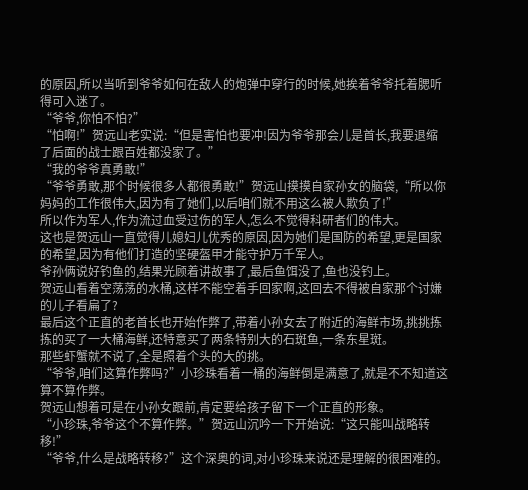的原因,所以当听到爷爷如何在敌人的炮弹中穿行的时候,她挨着爷爷托着腮听得可入迷了。
“爷爷,你怕不怕?”
“怕啊!”贺远山老实说:“但是害怕也要冲!因为爷爷那会儿是首长,我要退缩了后面的战士跟百姓都没家了。”
“我的爷爷真勇敢!”
“爷爷勇敢,那个时候很多人都很勇敢!”贺远山摸摸自家孙女的脑袋,“所以你妈妈的工作很伟大,因为有了她们,以后咱们就不用这么被人欺负了!”
所以作为军人,作为流过血受过伤的军人,怎么不觉得科研者们的伟大。
这也是贺远山一直觉得儿媳妇儿优秀的原因,因为她们是国防的希望,更是国家的希望,因为有他们打造的坚硬盔甲才能守护万千军人。
爷孙俩说好钓鱼的,结果光顾着讲故事了,最后鱼饵没了,鱼也没钓上。
贺远山看着空荡荡的水桶,这样不能空着手回家啊,这回去不得被自家那个讨嫌的儿子看扁了?
最后这个正直的老首长也开始作弊了,带着小孙女去了附近的海鲜市场,挑挑拣拣的买了一大桶海鲜,还特意买了两条特别大的石斑鱼,一条东星斑。
那些虾蟹就不说了,全是照着个头的大的挑。
“爷爷,咱们这算作弊吗?”小珍珠看着一桶的海鲜倒是满意了,就是不不知道这算不算作弊。
贺远山想着可是在小孙女跟前,肯定要给孩子留下一个正直的形象。
“小珍珠,爷爷这个不算作弊。”贺远山沉吟一下开始说:“这只能叫战略转移!”
“爷爷,什么是战略转移?”这个深奥的词,对小珍珠来说还是理解的很困难的。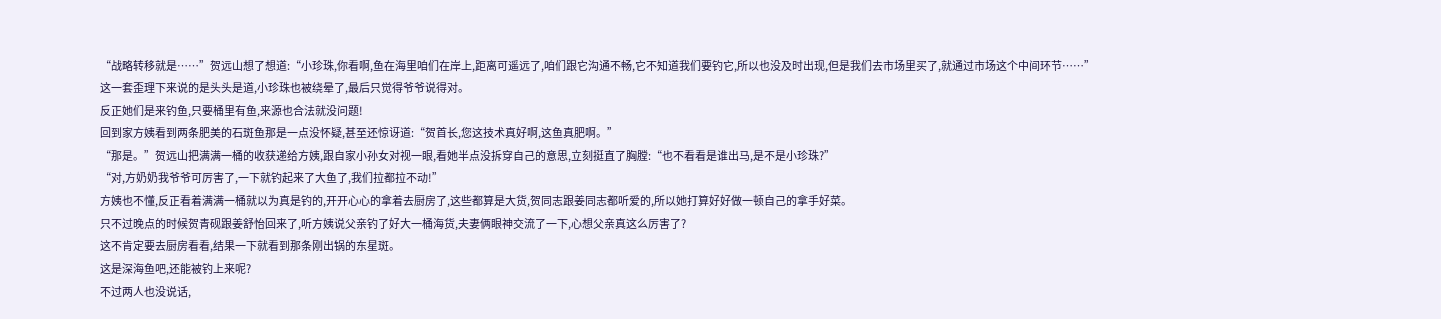“战略转移就是……”贺远山想了想道:“小珍珠,你看啊,鱼在海里咱们在岸上,距离可遥远了,咱们跟它沟通不畅,它不知道我们要钓它,所以也没及时出现,但是我们去市场里买了,就通过市场这个中间环节……”
这一套歪理下来说的是头头是道,小珍珠也被绕晕了,最后只觉得爷爷说得对。
反正她们是来钓鱼,只要桶里有鱼,来源也合法就没问题!
回到家方姨看到两条肥美的石斑鱼那是一点没怀疑,甚至还惊讶道:“贺首长,您这技术真好啊,这鱼真肥啊。”
“那是。”贺远山把满满一桶的收获递给方姨,跟自家小孙女对视一眼,看她半点没拆穿自己的意思,立刻挺直了胸膛:“也不看看是谁出马,是不是小珍珠?”
“对,方奶奶我爷爷可厉害了,一下就钓起来了大鱼了,我们拉都拉不动!”
方姨也不懂,反正看着满满一桶就以为真是钓的,开开心心的拿着去厨房了,这些都算是大货,贺同志跟姜同志都听爱的,所以她打算好好做一顿自己的拿手好菜。
只不过晚点的时候贺青砚跟姜舒怡回来了,听方姨说父亲钓了好大一桶海货,夫妻俩眼神交流了一下,心想父亲真这么厉害了?
这不肯定要去厨房看看,结果一下就看到那条刚出锅的东星斑。
这是深海鱼吧,还能被钓上来呢?
不过两人也没说话,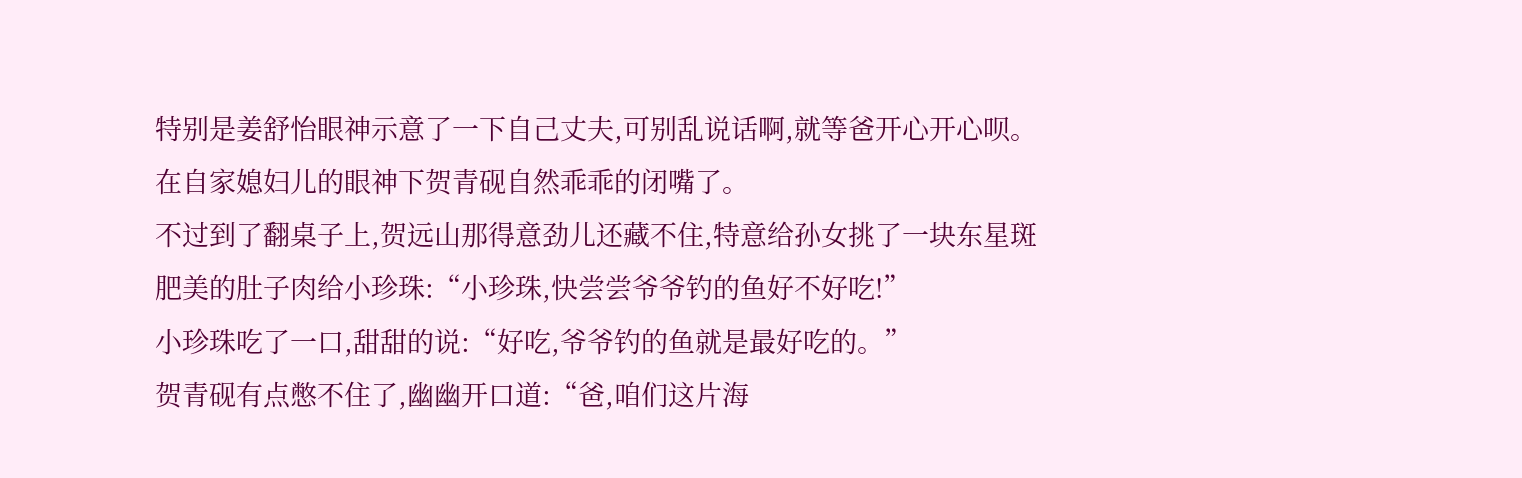特别是姜舒怡眼神示意了一下自己丈夫,可别乱说话啊,就等爸开心开心呗。
在自家媳妇儿的眼神下贺青砚自然乖乖的闭嘴了。
不过到了翻桌子上,贺远山那得意劲儿还藏不住,特意给孙女挑了一块东星斑肥美的肚子肉给小珍珠:“小珍珠,快尝尝爷爷钓的鱼好不好吃!”
小珍珠吃了一口,甜甜的说:“好吃,爷爷钓的鱼就是最好吃的。”
贺青砚有点憋不住了,幽幽开口道:“爸,咱们这片海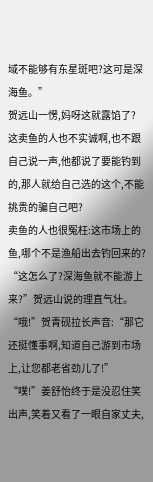域不能够有东星斑吧?这可是深海鱼。”
贺远山一愣,妈呀这就露馅了?
这卖鱼的人也不实诚啊,也不跟自己说一声,他都说了要能钓到的,那人就给自己选的这个,不能挑贵的骗自己吧?
卖鱼的人也很冤枉:这市场上的鱼,哪个不是渔船出去钓回来的?
“这怎么了?深海鱼就不能游上来?”贺远山说的理直气壮。
“哦!”贺青砚拉长声音:“那它还挺懂事啊,知道自己游到市场上,让您都老省劲儿了!”
“噗!”姜舒怡终于是没忍住笑出声,笑着又看了一眼自家丈夫,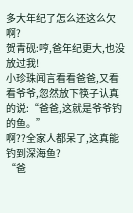多大年纪了怎么还这么欠啊?
贺青砚:哼,爸年纪更大,也没放过我!
小珍珠闻言看看爸爸,又看看爷爷,忽然放下筷子认真的说:“爸爸,这就是爷爷钓的鱼。”
啊??全家人都呆了,这真能钓到深海鱼?
“爸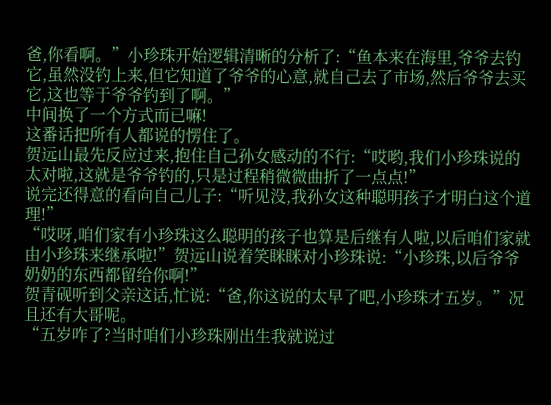爸,你看啊。”小珍珠开始逻辑清晰的分析了:“鱼本来在海里,爷爷去钓它,虽然没钓上来,但它知道了爷爷的心意,就自己去了市场,然后爷爷去买它,这也等于爷爷钓到了啊。”
中间换了一个方式而已嘛!
这番话把所有人都说的愣住了。
贺远山最先反应过来,抱住自己孙女感动的不行:“哎哟,我们小珍珠说的太对啦,这就是爷爷钓的,只是过程稍微微曲折了一点点!”
说完还得意的看向自己儿子:“听见没,我孙女这种聪明孩子才明白这个道理!”
“哎呀,咱们家有小珍珠这么聪明的孩子也算是后继有人啦,以后咱们家就由小珍珠来继承啦!”贺远山说着笑眯眯对小珍珠说:“小珍珠,以后爷爷奶奶的东西都留给你啊!”
贺青砚听到父亲这话,忙说:“爸,你这说的太早了吧,小珍珠才五岁。”况且还有大哥呢。
“五岁咋了?当时咱们小珍珠刚出生我就说过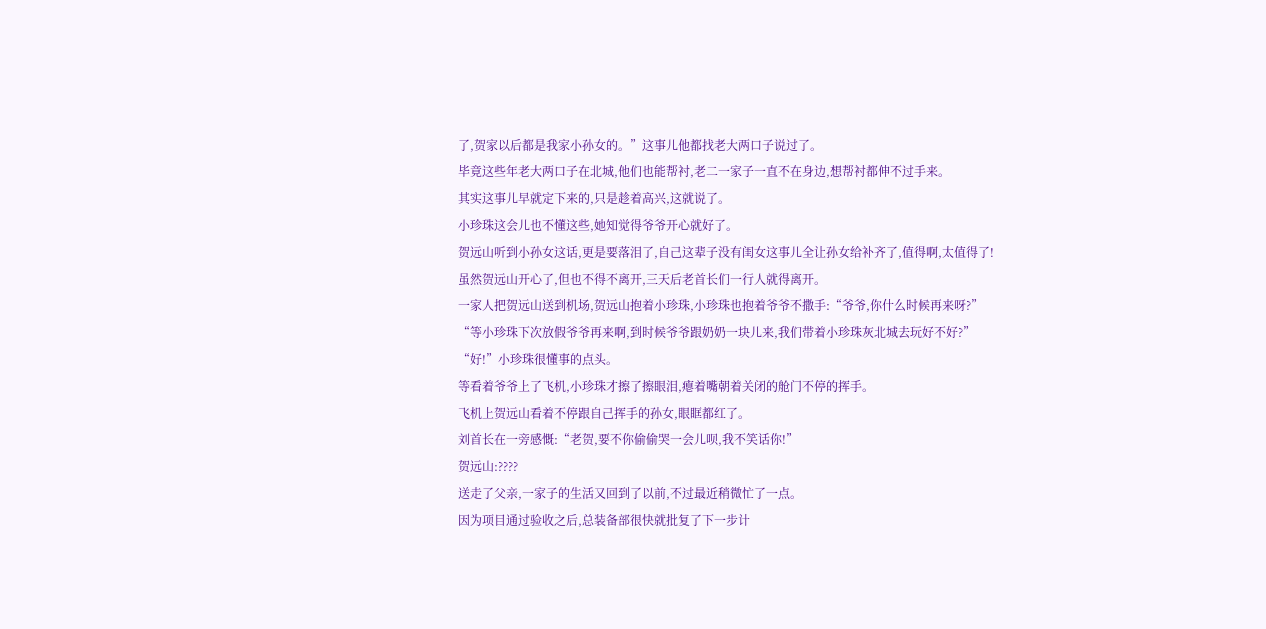了,贺家以后都是我家小孙女的。”这事儿他都找老大两口子说过了。
毕竟这些年老大两口子在北城,他们也能帮衬,老二一家子一直不在身边,想帮衬都伸不过手来。
其实这事儿早就定下来的,只是趁着高兴,这就说了。
小珍珠这会儿也不懂这些,她知觉得爷爷开心就好了。
贺远山听到小孙女这话,更是要落泪了,自己这辈子没有闺女这事儿全让孙女给补齐了,值得啊,太值得了!
虽然贺远山开心了,但也不得不离开,三天后老首长们一行人就得离开。
一家人把贺远山送到机场,贺远山抱着小珍珠,小珍珠也抱着爷爷不撒手:“爷爷,你什么时候再来呀?”
“等小珍珠下次放假爷爷再来啊,到时候爷爷跟奶奶一块儿来,我们带着小珍珠灰北城去玩好不好?”
“好!”小珍珠很懂事的点头。
等看着爷爷上了飞机,小珍珠才擦了擦眼泪,瘪着嘴朝着关闭的舱门不停的挥手。
飞机上贺远山看着不停跟自己挥手的孙女,眼眶都红了。
刘首长在一旁感慨:“老贺,要不你偷偷哭一会儿呗,我不笑话你!”
贺远山:????
送走了父亲,一家子的生活又回到了以前,不过最近稍微忙了一点。
因为项目通过验收之后,总装备部很快就批复了下一步计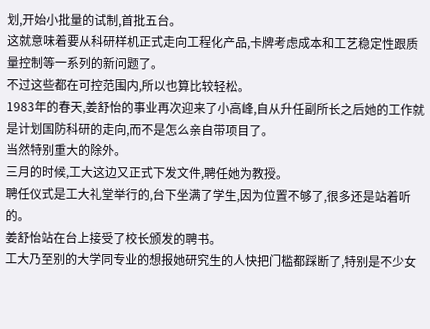划,开始小批量的试制,首批五台。
这就意味着要从科研样机正式走向工程化产品,卡牌考虑成本和工艺稳定性跟质量控制等一系列的新问题了。
不过这些都在可控范围内,所以也算比较轻松。
1983年的春天,姜舒怡的事业再次迎来了小高峰,自从升任副所长之后她的工作就是计划国防科研的走向,而不是怎么亲自带项目了。
当然特别重大的除外。
三月的时候,工大这边又正式下发文件,聘任她为教授。
聘任仪式是工大礼堂举行的,台下坐满了学生,因为位置不够了,很多还是站着听的。
姜舒怡站在台上接受了校长颁发的聘书。
工大乃至别的大学同专业的想报她研究生的人快把门槛都踩断了,特别是不少女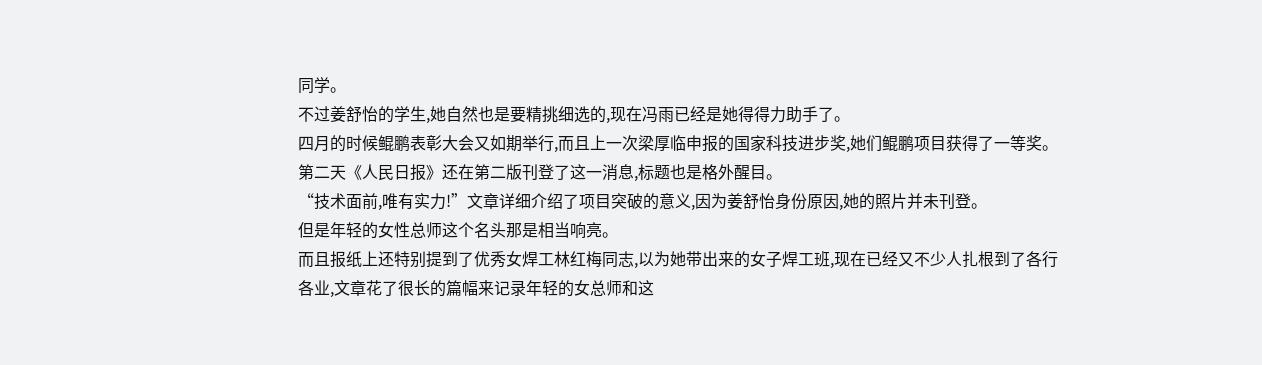同学。
不过姜舒怡的学生,她自然也是要精挑细选的,现在冯雨已经是她得得力助手了。
四月的时候鲲鹏表彰大会又如期举行,而且上一次梁厚临申报的国家科技进步奖,她们鲲鹏项目获得了一等奖。
第二天《人民日报》还在第二版刊登了这一消息,标题也是格外醒目。
“技术面前,唯有实力!”文章详细介绍了项目突破的意义,因为姜舒怡身份原因,她的照片并未刊登。
但是年轻的女性总师这个名头那是相当响亮。
而且报纸上还特别提到了优秀女焊工林红梅同志,以为她带出来的女子焊工班,现在已经又不少人扎根到了各行各业,文章花了很长的篇幅来记录年轻的女总师和这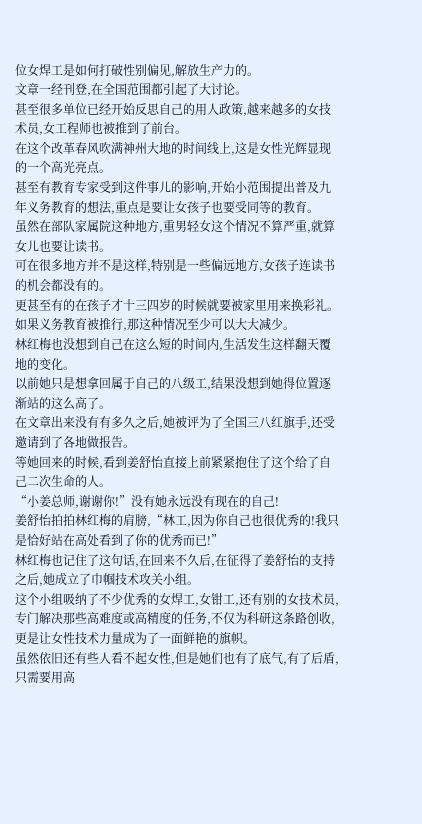位女焊工是如何打破性别偏见,解放生产力的。
文章一经刊登,在全国范围都引起了大讨论。
甚至很多单位已经开始反思自己的用人政策,越来越多的女技术员,女工程师也被推到了前台。
在这个改革春风吹满神州大地的时间线上,这是女性光辉显现的一个高光亮点。
甚至有教育专家受到这件事儿的影响,开始小范围提出普及九年义务教育的想法,重点是要让女孩子也要受同等的教育。
虽然在部队家属院这种地方,重男轻女这个情况不算严重,就算女儿也要让读书。
可在很多地方并不是这样,特别是一些偏远地方,女孩子连读书的机会都没有的。
更甚至有的在孩子才十三四岁的时候就要被家里用来换彩礼。
如果义务教育被推行,那这种情况至少可以大大减少。
林红梅也没想到自己在这么短的时间内,生活发生这样翻天覆地的变化。
以前她只是想拿回属于自己的八级工,结果没想到她得位置逐渐站的这么高了。
在文章出来没有有多久之后,她被评为了全国三八红旗手,还受邀请到了各地做报告。
等她回来的时候,看到姜舒怡直接上前紧紧抱住了这个给了自己二次生命的人。
“小姜总师,谢谢你!”没有她永远没有现在的自己!
姜舒怡拍拍林红梅的肩膀,“林工,因为你自己也很优秀的!我只是恰好站在高处看到了你的优秀而已!”
林红梅也记住了这句话,在回来不久后,在征得了姜舒怡的支持之后,她成立了巾帼技术攻关小组。
这个小组吸纳了不少优秀的女焊工,女钳工,还有别的女技术员,专门解决那些高难度或高精度的任务,不仅为科研这条路创收,更是让女性技术力量成为了一面鲜艳的旗帜。
虽然依旧还有些人看不起女性,但是她们也有了底气,有了后盾,只需要用高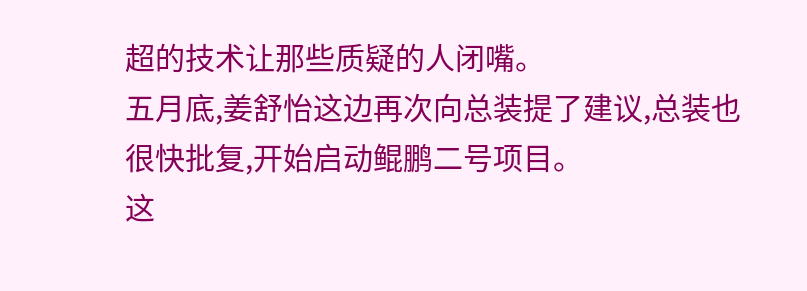超的技术让那些质疑的人闭嘴。
五月底,姜舒怡这边再次向总装提了建议,总装也很快批复,开始启动鲲鹏二号项目。
这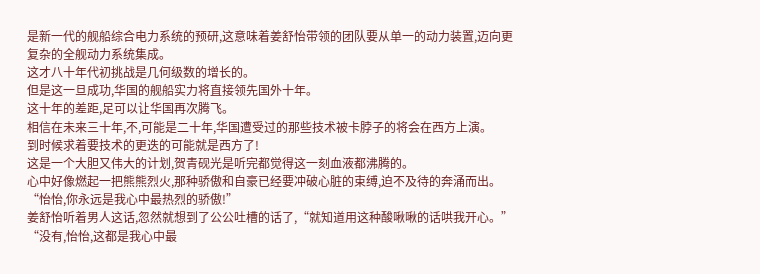是新一代的舰船综合电力系统的预研,这意味着姜舒怡带领的团队要从单一的动力装置,迈向更复杂的全舰动力系统集成。
这才八十年代初挑战是几何级数的增长的。
但是这一旦成功,华国的舰船实力将直接领先国外十年。
这十年的差距,足可以让华国再次腾飞。
相信在未来三十年,不,可能是二十年,华国遭受过的那些技术被卡脖子的将会在西方上演。
到时候求着要技术的更迭的可能就是西方了!
这是一个大胆又伟大的计划,贺青砚光是听完都觉得这一刻血液都沸腾的。
心中好像燃起一把熊熊烈火,那种骄傲和自豪已经要冲破心脏的束缚,迫不及待的奔涌而出。
“怡怡,你永远是我心中最热烈的骄傲!”
姜舒怡听着男人这话,忽然就想到了公公吐槽的话了,“就知道用这种酸啾啾的话哄我开心。”
“没有,怡怡,这都是我心中最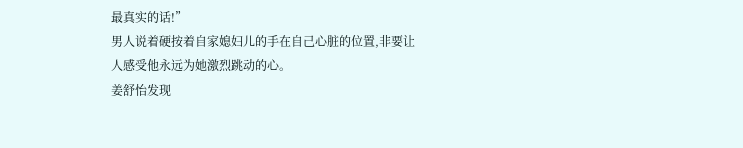最真实的话!”
男人说着硬按着自家媳妇儿的手在自己心脏的位置,非要让人感受他永远为她激烈跳动的心。
姜舒怡发现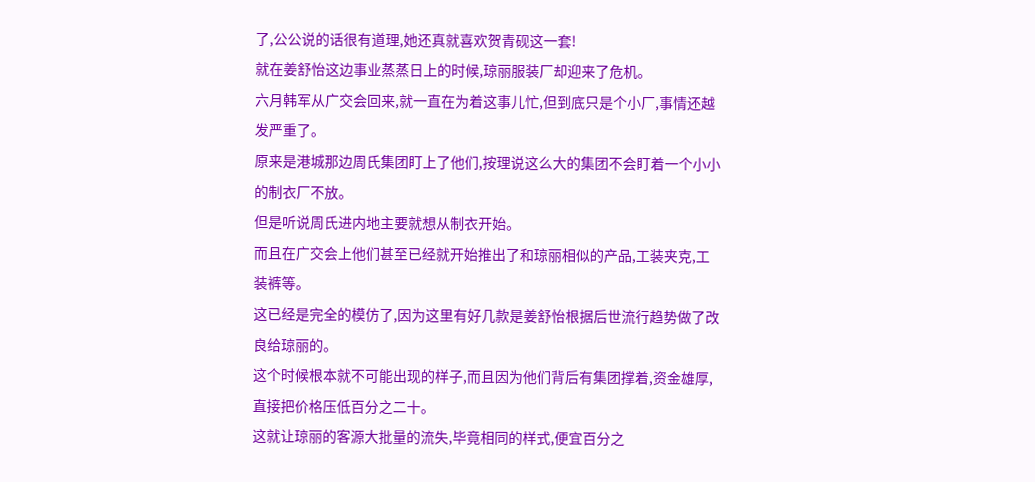了,公公说的话很有道理,她还真就喜欢贺青砚这一套!
就在姜舒怡这边事业蒸蒸日上的时候,琼丽服装厂却迎来了危机。
六月韩军从广交会回来,就一直在为着这事儿忙,但到底只是个小厂,事情还越发严重了。
原来是港城那边周氏集团盯上了他们,按理说这么大的集团不会盯着一个小小的制衣厂不放。
但是听说周氏进内地主要就想从制衣开始。
而且在广交会上他们甚至已经就开始推出了和琼丽相似的产品,工装夹克,工装裤等。
这已经是完全的模仿了,因为这里有好几款是姜舒怡根据后世流行趋势做了改良给琼丽的。
这个时候根本就不可能出现的样子,而且因为他们背后有集团撑着,资金雄厚,直接把价格压低百分之二十。
这就让琼丽的客源大批量的流失,毕竟相同的样式,便宜百分之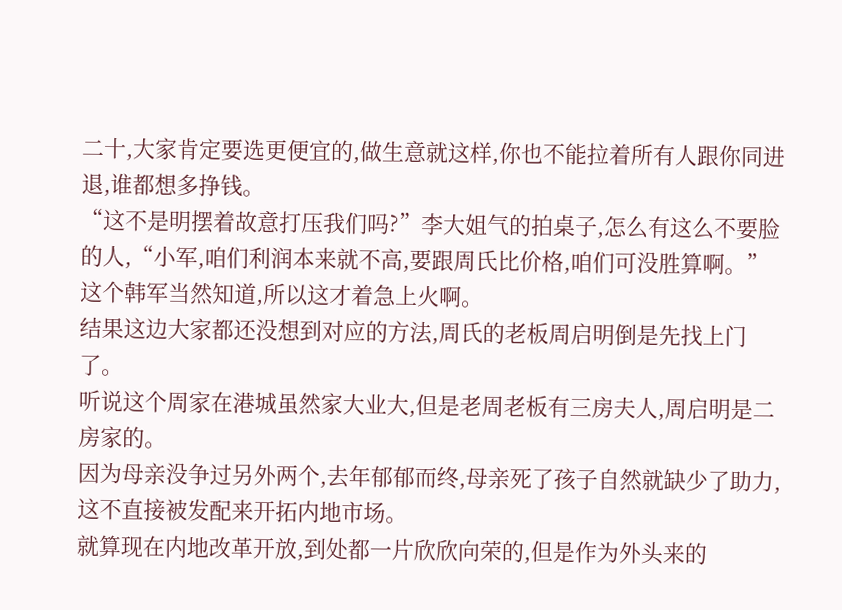二十,大家肯定要选更便宜的,做生意就这样,你也不能拉着所有人跟你同进退,谁都想多挣钱。
“这不是明摆着故意打压我们吗?”李大姐气的拍桌子,怎么有这么不要脸的人,“小军,咱们利润本来就不高,要跟周氏比价格,咱们可没胜算啊。”
这个韩军当然知道,所以这才着急上火啊。
结果这边大家都还没想到对应的方法,周氏的老板周启明倒是先找上门了。
听说这个周家在港城虽然家大业大,但是老周老板有三房夫人,周启明是二房家的。
因为母亲没争过另外两个,去年郁郁而终,母亲死了孩子自然就缺少了助力,这不直接被发配来开拓内地市场。
就算现在内地改革开放,到处都一片欣欣向荣的,但是作为外头来的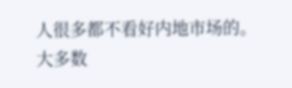人很多都不看好内地市场的。
大多数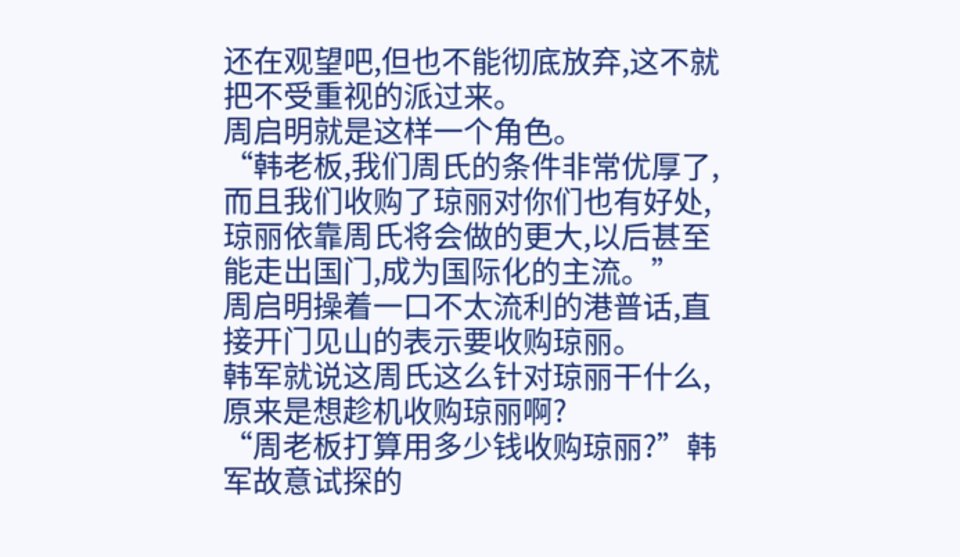还在观望吧,但也不能彻底放弃,这不就把不受重视的派过来。
周启明就是这样一个角色。
“韩老板,我们周氏的条件非常优厚了,而且我们收购了琼丽对你们也有好处,琼丽依靠周氏将会做的更大,以后甚至能走出国门,成为国际化的主流。”
周启明操着一口不太流利的港普话,直接开门见山的表示要收购琼丽。
韩军就说这周氏这么针对琼丽干什么,原来是想趁机收购琼丽啊?
“周老板打算用多少钱收购琼丽?”韩军故意试探的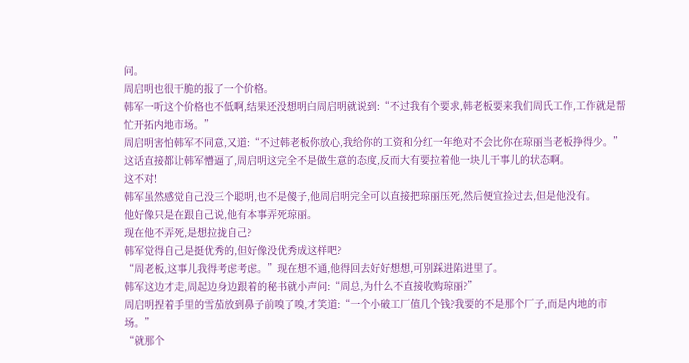问。
周启明也很干脆的报了一个价格。
韩军一听这个价格也不低啊,结果还没想明白周启明就说到:“不过我有个要求,韩老板要来我们周氏工作,工作就是帮忙开拓内地市场。”
周启明害怕韩军不同意,又道:“不过韩老板你放心,我给你的工资和分红一年绝对不会比你在琼丽当老板挣得少。”
这话直接都让韩军懵逼了,周启明这完全不是做生意的态度,反而大有要拉着他一块儿干事儿的状态啊。
这不对!
韩军虽然感觉自己没三个聪明,也不是傻子,他周启明完全可以直接把琼丽压死,然后便宜捡过去,但是他没有。
他好像只是在跟自己说,他有本事弄死琼丽。
现在他不弄死,是想拉拢自己?
韩军觉得自己是挺优秀的,但好像没优秀成这样吧?
“周老板,这事儿我得考虑考虑。”现在想不通,他得回去好好想想,可别踩进陷进里了。
韩军这边才走,周起边身边跟着的秘书就小声问:“周总,为什么不直接收购琼丽?”
周启明捏着手里的雪茄放到鼻子前嗅了嗅,才笑道:“一个小破工厂值几个钱?我要的不是那个厂子,而是内地的市场。”
“就那个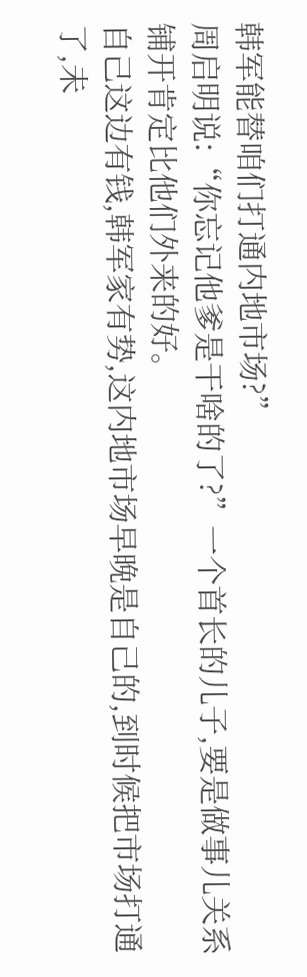韩军能替咱们打通内地市场?”
周启明说:“你忘记他爹是干啥的了?”一个首长的儿子,要是做事儿关系铺开肯定比他们外来的好。
自己这边有钱,韩军家有势,这内地市场早晚是自己的,到时候把市场打通了,未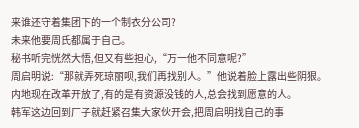来谁还守着集团下的一个制衣分公司?
未来他要周氏都属于自己。
秘书听完恍然大悟,但又有些担心,“万一他不同意呢?”
周启明说:“那就弄死琼丽呗,我们再找别人。”他说着脸上露出些阴狠。
内地现在改革开放了,有的是有资源没钱的人,总会找到愿意的人。
韩军这边回到厂子就赶紧召集大家伙开会,把周启明找自己的事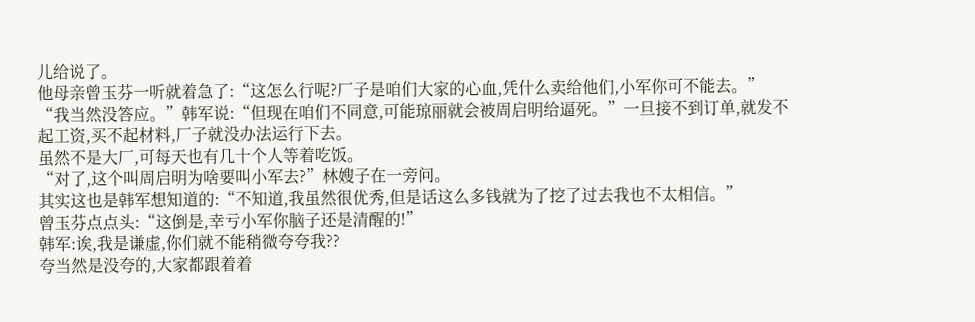儿给说了。
他母亲曾玉芬一听就着急了:“这怎么行呢?厂子是咱们大家的心血,凭什么卖给他们,小军你可不能去。”
“我当然没答应。”韩军说:“但现在咱们不同意,可能琼丽就会被周启明给逼死。”一旦接不到订单,就发不起工资,买不起材料,厂子就没办法运行下去。
虽然不是大厂,可每天也有几十个人等着吃饭。
“对了,这个叫周启明为啥要叫小军去?”林嫂子在一旁问。
其实这也是韩军想知道的:“不知道,我虽然很优秀,但是话这么多钱就为了挖了过去我也不太相信。”
曾玉芬点点头:“这倒是,幸亏小军你脑子还是清醒的!”
韩军:诶,我是谦虚,你们就不能稍微夸夸我??
夸当然是没夸的,大家都跟着着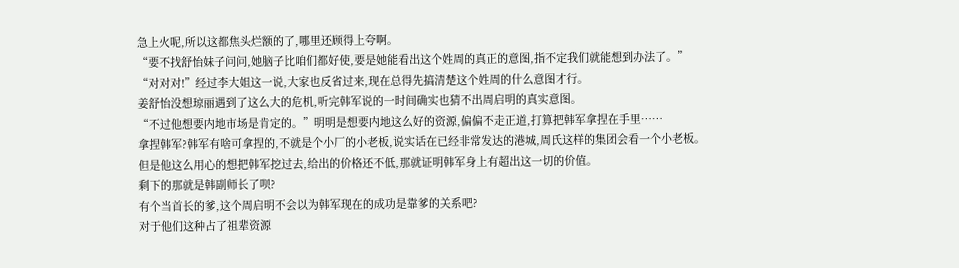急上火呢,所以这都焦头烂额的了,哪里还顾得上夸啊。
“要不找舒怡妹子问问,她脑子比咱们都好使,要是她能看出这个姓周的真正的意图,指不定我们就能想到办法了。”
“对对对!”经过李大姐这一说,大家也反省过来,现在总得先搞清楚这个姓周的什么意图才行。
姜舒怡没想琼丽遇到了这么大的危机,听完韩军说的一时间确实也猜不出周启明的真实意图。
“不过他想要内地市场是肯定的。”明明是想要内地这么好的资源,偏偏不走正道,打算把韩军拿捏在手里……
拿捏韩军?韩军有啥可拿捏的,不就是个小厂的小老板,说实话在已经非常发达的港城,周氏这样的集团会看一个小老板。
但是他这么用心的想把韩军挖过去,给出的价格还不低,那就证明韩军身上有超出这一切的价值。
剩下的那就是韩副师长了呗?
有个当首长的爹,这个周启明不会以为韩军现在的成功是靠爹的关系吧?
对于他们这种占了祖辈资源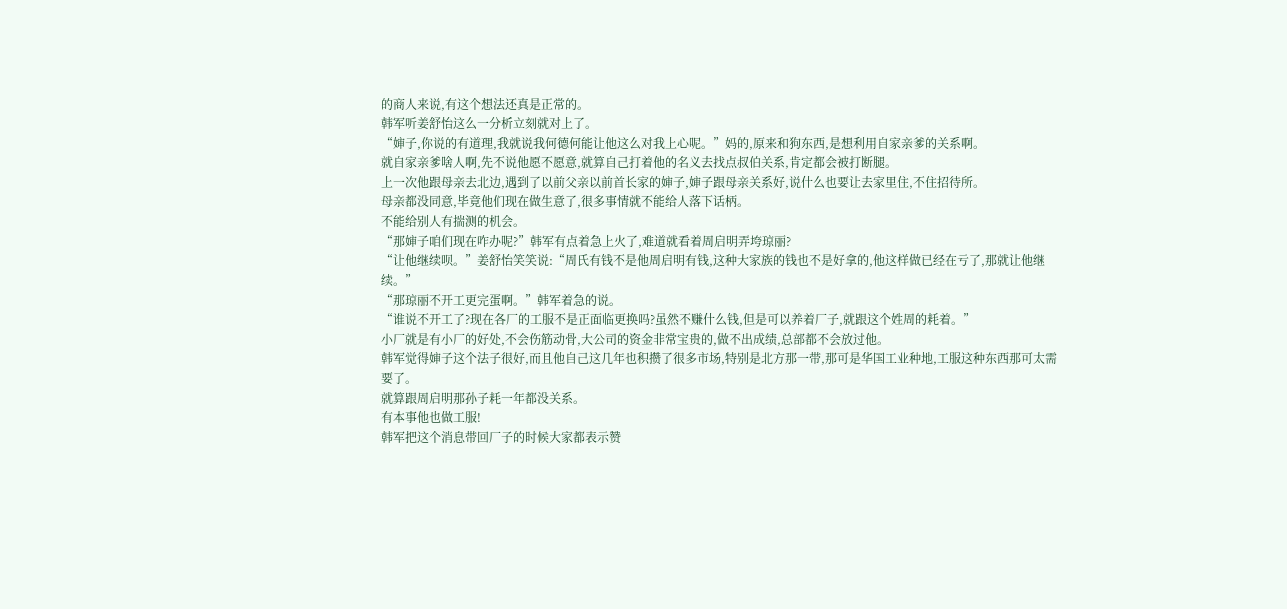的商人来说,有这个想法还真是正常的。
韩军听姜舒怡这么一分析立刻就对上了。
“婶子,你说的有道理,我就说我何德何能让他这么对我上心呢。”妈的,原来和狗东西,是想利用自家亲爹的关系啊。
就自家亲爹啥人啊,先不说他愿不愿意,就算自己打着他的名义去找点叔伯关系,肯定都会被打断腿。
上一次他跟母亲去北边,遇到了以前父亲以前首长家的婶子,婶子跟母亲关系好,说什么也要让去家里住,不住招待所。
母亲都没同意,毕竟他们现在做生意了,很多事情就不能给人落下话柄。
不能给别人有揣测的机会。
“那婶子咱们现在咋办呢?”韩军有点着急上火了,难道就看着周启明弄垮琼丽?
“让他继续呗。”姜舒怡笑笑说:“周氏有钱不是他周启明有钱,这种大家族的钱也不是好拿的,他这样做已经在亏了,那就让他继续。”
“那琼丽不开工更完蛋啊。”韩军着急的说。
“谁说不开工了?现在各厂的工服不是正面临更换吗?虽然不赚什么钱,但是可以养着厂子,就跟这个姓周的耗着。”
小厂就是有小厂的好处,不会伤筋动骨,大公司的资金非常宝贵的,做不出成绩,总部都不会放过他。
韩军觉得婶子这个法子很好,而且他自己这几年也积攒了很多市场,特别是北方那一带,那可是华国工业种地,工服这种东西那可太需要了。
就算跟周启明那孙子耗一年都没关系。
有本事他也做工服!
韩军把这个消息带回厂子的时候大家都表示赞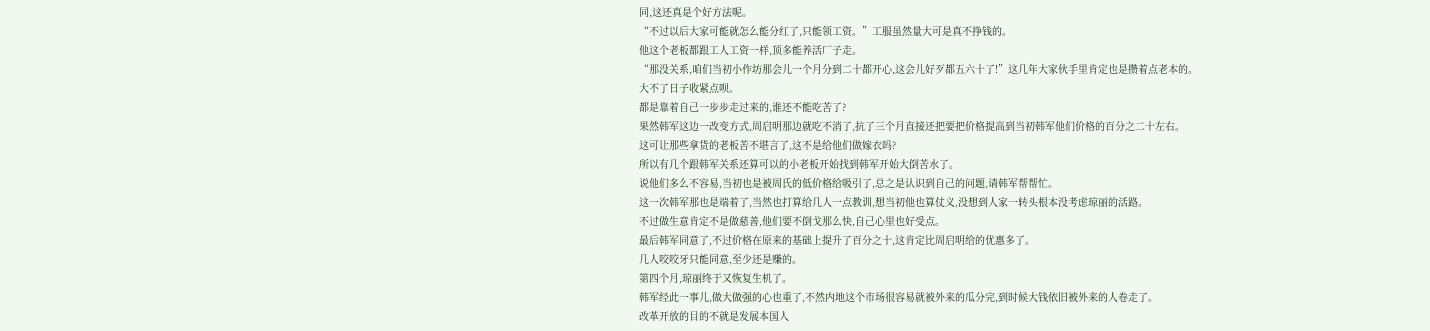同,这还真是个好方法呢。
“不过以后大家可能就怎么能分红了,只能领工资。”工服虽然量大可是真不挣钱的。
他这个老板都跟工人工资一样,顶多能养活厂子走。
“那没关系,咱们当初小作坊那会儿一个月分到二十都开心,这会儿好歹都五六十了!”这几年大家伙手里肯定也是攒着点老本的。
大不了日子收紧点呗。
都是靠着自己一步步走过来的,谁还不能吃苦了?
果然韩军这边一改变方式,周启明那边就吃不消了,抗了三个月直接还把要把价格提高到当初韩军他们价格的百分之二十左右。
这可让那些拿货的老板苦不堪言了,这不是给他们做嫁衣吗?
所以有几个跟韩军关系还算可以的小老板开始找到韩军开始大倒苦水了。
说他们多么不容易,当初也是被周氏的低价格给吸引了,总之是认识到自己的问题,请韩军帮帮忙。
这一次韩军那也是端着了,当然也打算给几人一点教训,想当初他也算仗义,没想到人家一转头根本没考虑琼丽的活路。
不过做生意肯定不是做慈善,他们要不倒戈那么快,自己心里也好受点。
最后韩军同意了,不过价格在原来的基础上提升了百分之十,这肯定比周启明给的优惠多了。
几人咬咬牙只能同意,至少还是赚的。
第四个月,琼丽终于又恢复生机了。
韩军经此一事儿,做大做强的心也重了,不然内地这个市场很容易就被外来的瓜分完,到时候大钱依旧被外来的人卷走了。
改革开放的目的不就是发展本国人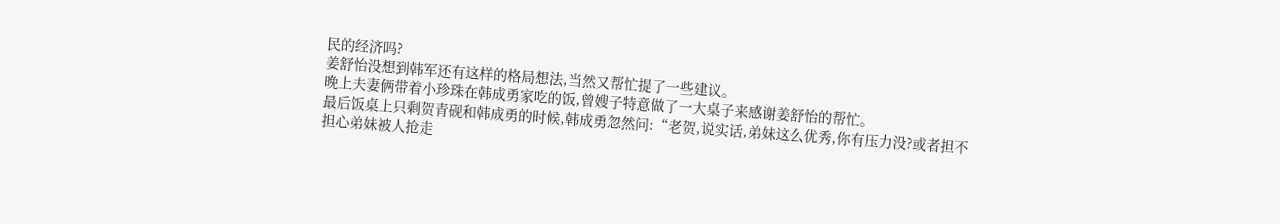民的经济吗?
姜舒怡没想到韩军还有这样的格局想法,当然又帮忙提了一些建议。
晚上夫妻俩带着小珍珠在韩成勇家吃的饭,曾嫂子特意做了一大桌子来感谢姜舒怡的帮忙。
最后饭桌上只剩贺青砚和韩成勇的时候,韩成勇忽然问:“老贺,说实话,弟妹这么优秀,你有压力没?或者担不担心弟妹被人抢走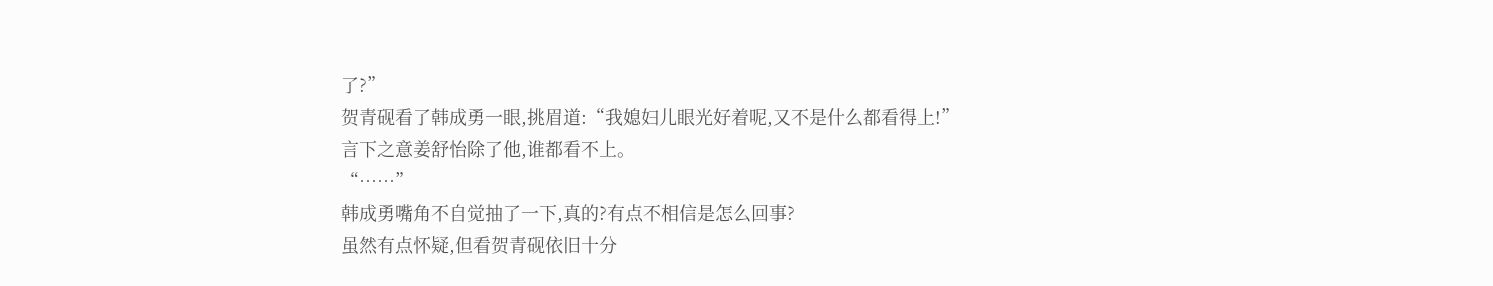了?”
贺青砚看了韩成勇一眼,挑眉道:“我媳妇儿眼光好着呢,又不是什么都看得上!”
言下之意姜舒怡除了他,谁都看不上。
“……”
韩成勇嘴角不自觉抽了一下,真的?有点不相信是怎么回事?
虽然有点怀疑,但看贺青砚依旧十分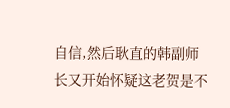自信,然后耿直的韩副师长又开始怀疑这老贺是不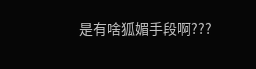是有啥狐媚手段啊???